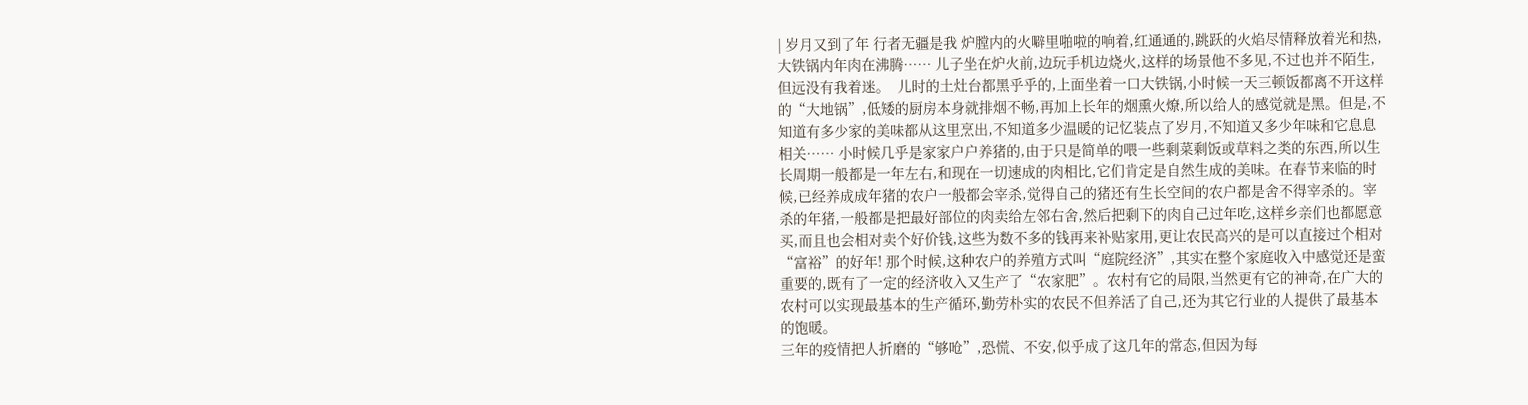| 岁月又到了年 行者无疆是我 炉膛内的火噼里啪啦的响着,红通通的,跳跃的火焰尽情释放着光和热,大铁锅内年肉在沸腾…… 儿子坐在炉火前,边玩手机边烧火,这样的场景他不多见,不过也并不陌生,但远没有我着迷。  儿时的土灶台都黑乎乎的,上面坐着一口大铁锅,小时候一天三顿饭都离不开这样的“大地锅”,低矮的厨房本身就排烟不畅,再加上长年的烟熏火燎,所以给人的感觉就是黑。但是,不知道有多少家的美味都从这里烹出,不知道多少温暖的记忆装点了岁月,不知道又多少年味和它息息相关…… 小时候几乎是家家户户养猪的,由于只是简单的喂一些剩菜剩饭或草料之类的东西,所以生长周期一般都是一年左右,和现在一切速成的肉相比,它们肯定是自然生成的美味。在春节来临的时候,已经养成成年猪的农户一般都会宰杀,觉得自己的猪还有生长空间的农户都是舍不得宰杀的。宰杀的年猪,一般都是把最好部位的肉卖给左邻右舍,然后把剩下的肉自己过年吃,这样乡亲们也都愿意买,而且也会相对卖个好价钱,这些为数不多的钱再来补贴家用,更让农民高兴的是可以直接过个相对“富裕”的好年! 那个时候,这种农户的养殖方式叫“庭院经济”,其实在整个家庭收入中感觉还是蛮重要的,既有了一定的经济收入又生产了“农家肥”。农村有它的局限,当然更有它的神奇,在广大的农村可以实现最基本的生产循环,勤劳朴实的农民不但养活了自己,还为其它行业的人提供了最基本的饱暖。
三年的疫情把人折磨的“够呛”,恐慌、不安,似乎成了这几年的常态,但因为每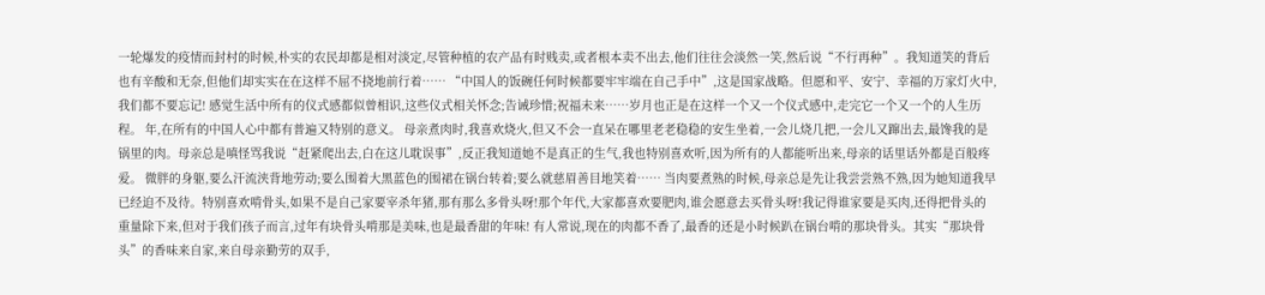一轮爆发的疫情而封村的时候,朴实的农民却都是相对淡定,尽管种植的农产品有时贱卖,或者根本卖不出去,他们往往会淡然一笑,然后说“不行再种”。我知道笑的背后也有辛酸和无奈,但他们却实实在在这样不屈不挠地前行着…… “中国人的饭碗任何时候都要牢牢端在自己手中”,这是国家战略。但愿和平、安宁、幸福的万家灯火中,我们都不要忘记! 感觉生活中所有的仪式感都似曾相识,这些仪式相关怀念;告诫珍惜;祝福未来……岁月也正是在这样一个又一个仪式感中,走完它一个又一个的人生历程。 年,在所有的中国人心中都有普遍又特别的意义。 母亲煮肉时,我喜欢烧火,但又不会一直呆在哪里老老稳稳的安生坐着,一会儿烧几把,一会儿又蹿出去,最馋我的是锅里的肉。母亲总是嗔怪骂我说“赶紧爬出去,白在这儿耽误事”,反正我知道她不是真正的生气,我也特别喜欢听,因为所有的人都能听出来,母亲的话里话外都是百般疼爱。 微胖的身躯,要么汗流浃背地劳动;要么围着大黑蓝色的围裙在锅台转着;要么就慈眉善目地笑着…… 当肉要煮熟的时候,母亲总是先让我尝尝熟不熟,因为她知道我早已经迫不及待。特别喜欢啃骨头,如果不是自己家要宰杀年猪,那有那么多骨头呀!那个年代,大家都喜欢要肥肉,谁会愿意去买骨头呀!我记得谁家要是买肉,还得把骨头的重量除下来,但对于我们孩子而言,过年有块骨头啃那是美味,也是最香甜的年味! 有人常说,现在的肉都不香了,最香的还是小时候趴在锅台啃的那块骨头。其实“那块骨头”的香味来自家,来自母亲勤劳的双手,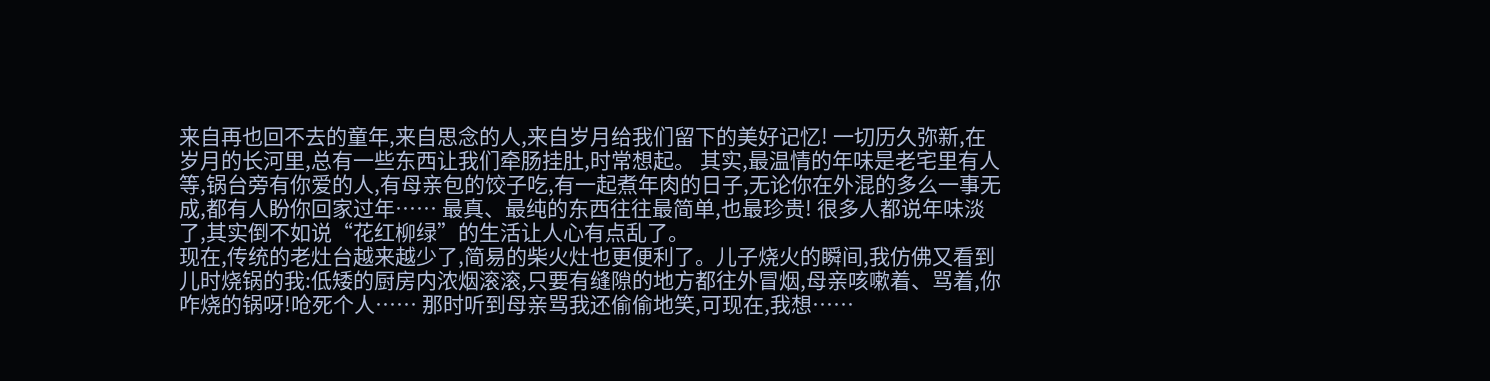来自再也回不去的童年,来自思念的人,来自岁月给我们留下的美好记忆! 一切历久弥新,在岁月的长河里,总有一些东西让我们牵肠挂肚,时常想起。 其实,最温情的年味是老宅里有人等,锅台旁有你爱的人,有母亲包的饺子吃,有一起煮年肉的日子,无论你在外混的多么一事无成,都有人盼你回家过年…… 最真、最纯的东西往往最简单,也最珍贵! 很多人都说年味淡了,其实倒不如说“花红柳绿”的生活让人心有点乱了。
现在,传统的老灶台越来越少了,简易的柴火灶也更便利了。儿子烧火的瞬间,我仿佛又看到儿时烧锅的我:低矮的厨房内浓烟滚滚,只要有缝隙的地方都往外冒烟,母亲咳嗽着、骂着,你咋烧的锅呀!呛死个人…… 那时听到母亲骂我还偷偷地笑,可现在,我想……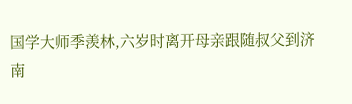国学大师季羡林,六岁时离开母亲跟随叔父到济南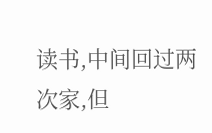读书,中间回过两次家,但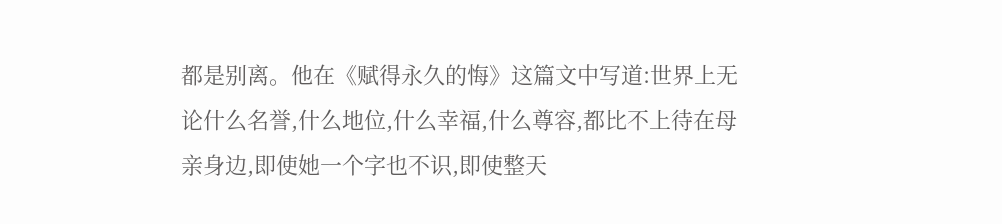都是别离。他在《赋得永久的悔》这篇文中写道:世界上无论什么名誉,什么地位,什么幸福,什么尊容,都比不上待在母亲身边,即使她一个字也不识,即使整天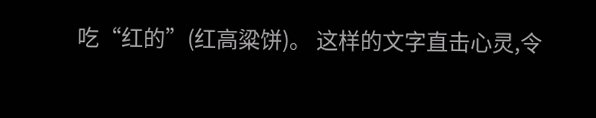吃“红的”(红高粱饼)。 这样的文字直击心灵,令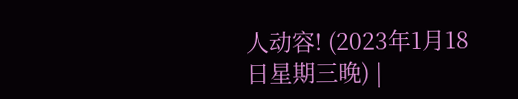人动容! (2023年1月18日星期三晚) |